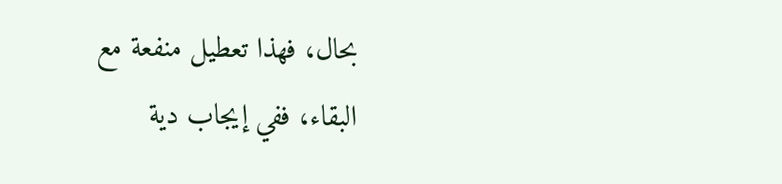بحال، فهذا تعطيل منفعة مع البقاء، ففي إيجاب دية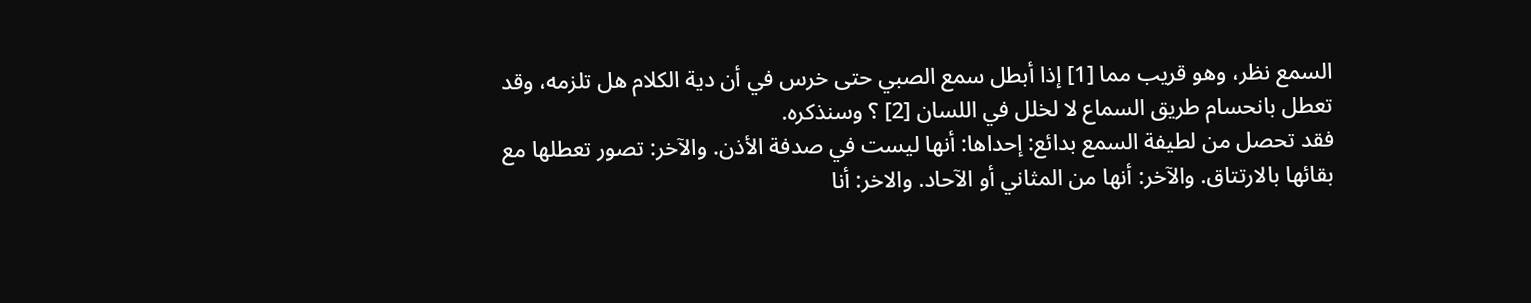السمع نظر، وهو قريب مما [1] إذا أبطل سمع الصبي حتى خرس في أن دية الكلام هل تلزمه، وقد تعطل بانحسام طريق السماع لا لخلل في اللسان [2] ؟ وسنذكره.
فقد تحصل من لطيفة السمع بدائع: إحداها: أنها ليست في صدفة الأذن. والآخر: تصور تعطلها مع بقائها بالارتتاق. والآخر: أنها من المثاني أو الآحاد. والاخر: أنا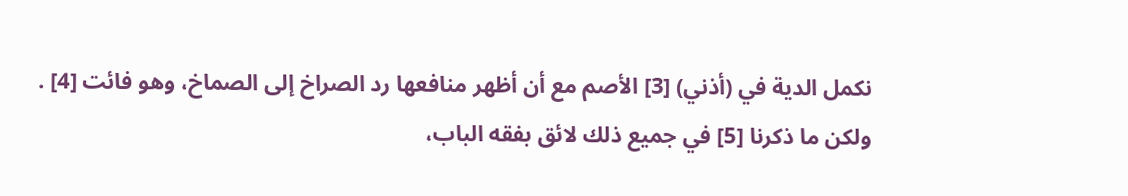نكمل الدية في (أذني) [3] الأصم مع أن أظهر منافعها رد الصراخ إلى الصماخ، وهو فائت [4] .
ولكن ما ذكرنا [5] في جميع ذلك لائق بفقه الباب،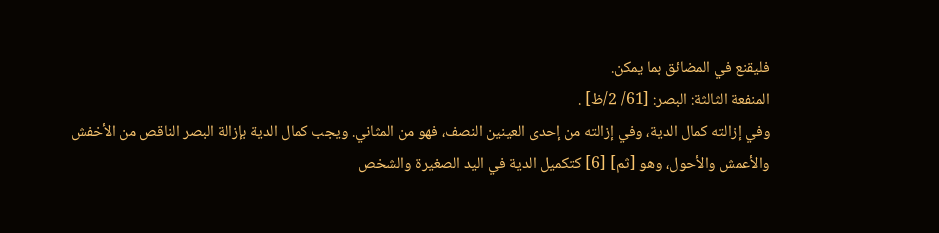فليقنع في المضائق بما يمكن.
المنفعة الثالثة: البصر: [61/ 2/ظ] .
وفي إزالته كمال الدية، وفي إزالته من إحدى العينين النصف، فهو من المثاني. ويجب كمال الدية بإزالة البصر الناقص من الأخفش والأعمش والأحول، وهو [ثم] [6] كتكميل الدية في اليد الصغيرة والشخص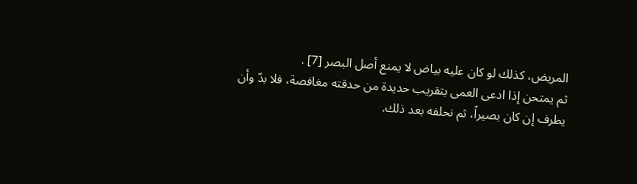المريض، كذلك لو كان عليه بياض لا يمنع أصل البصر [7] .
ثم يمتحن إذا ادعى العمى بتقريب حديدة من حدقته مغافصة، فلا بدّ وأن يطرف إن كان بصيراً، ثم نحلفه بعد ذلك.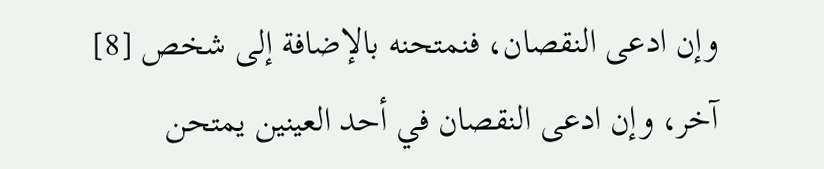وإن ادعى النقصان، فنمتحنه بالإضافة إلى شخص [8] آخر، وإن ادعى النقصان في أحد العينين يمتحن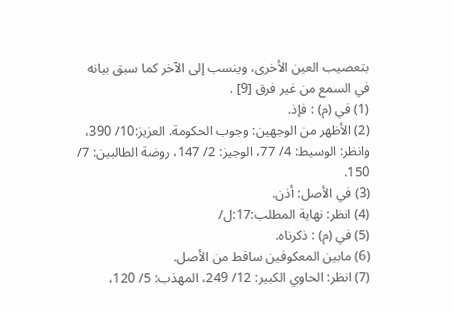بتعصيب العين الأخرى، وينسب إلى الآخر كما سبق بيانه في السمع من غير فرق [9] .
(1) في (م) : فإذ.
(2) الأظهر من الوجهين: وجوب الحكومة. العزيز:10/ 390، وانظر: الوسيط: 4/ 77، الوجيز: 2/ 147، روضة الطالبين: 7/ 150.
(3) في الأصل: أذن.
(4) انظر: نهاية المطلب:17:ل/
(5) في (م) : ذكرناه.
(6) مابين المعكوفين ساقط من الأصل.
(7) انظر: الحاوي الكبير: 12/ 249، المهذب: 5/ 120،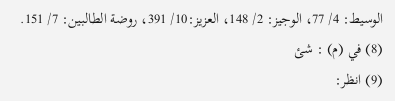الوسيط: 4/ 77، الوجيز: 2/ 148، العزيز:10/ 391، روضة الطالبين: 7/ 151.
(8) في (م) : شئ
(9) انظر: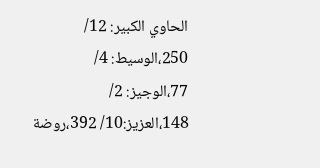الحاوي الكبير: 12/ 250،الوسيط: 4/ 77،الوجيز: 2/ 148،العزيز:10/ 392،روضة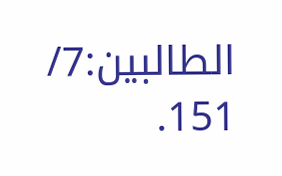الطالبين:7/ 151.